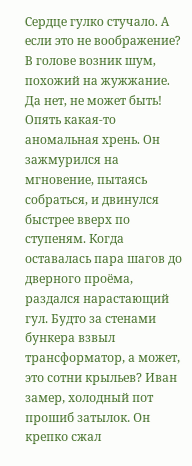Сердце гулко стучало. А если это не воображение? В голове возник шум, похожий на жужжание. Да нет, не может быть! Опять какая-то аномальная хрень. Он зажмурился на мгновение, пытаясь собраться, и двинулся быстрее вверх по ступеням. Когда оставалась пара шагов до дверного проёма, раздался нарастающий гул. Будто за стенами бункера взвыл трансформатор, а может, это сотни крыльев? Иван замер, холодный пот прошиб затылок. Он крепко сжал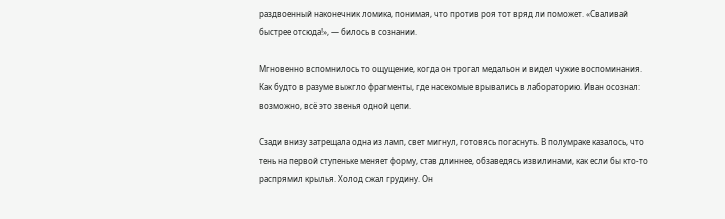раздвоенный наконечник ломика, понимая, что против роя тот вряд ли поможет. «Сваливай быстрее отсюда!», — билось в сознании.

Мгновенно вспомнилось то ощущение, когда он трогал медальон и видел чужие воспоминания. Как будто в разуме выжгло фрагменты, где насекомые врывались в лабораторию. Иван осознал: возможно, всё это звенья одной цепи.

Сзади внизу затрещала одна из ламп, свет мигнул, готовясь погаснуть. В полумраке казалось, что тень на первой ступеньке меняет форму, став длиннее, обзаведясь извилинами, как если бы кто-то распрямил крылья. Холод сжал грудину. Он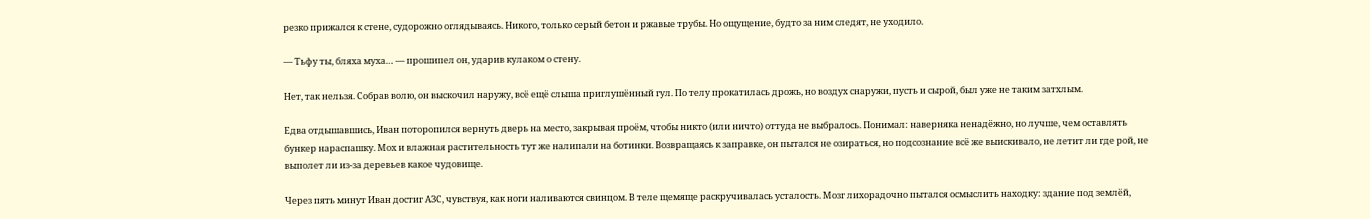резко прижался к стене, судорожно оглядываясь. Никого, только серый бетон и ржавые трубы. Но ощущение, будто за ним следят, не уходило.

— Тьфу ты, бляха муха… — прошипел он, ударив кулаком о стену.

Нет, так нельзя. Собрав волю, он выскочил наружу, всё ещё слыша приглушённый гул. По телу прокатилась дрожь, но воздух снаружи, пусть и сырой, был уже не таким затхлым.

Едва отдышавшись, Иван поторопился вернуть дверь на место, закрывая проём, чтобы никто (или ничто) оттуда не выбралось. Понимал: наверняка ненадёжно, но лучше, чем оставлять бункер нараспашку. Мох и влажная растительность тут же налипали на ботинки. Возвращаясь к заправке, он пытался не озираться, но подсознание всё же выискивало, не летит ли где рой, не выполет ли из-за деревьев какое чудовище.

Через пять минут Иван достиг АЗС, чувствуя, как ноги наливаются свинцом. В теле щемяще раскручивалась усталость. Мозг лихорадочно пытался осмыслить находку: здание под землёй,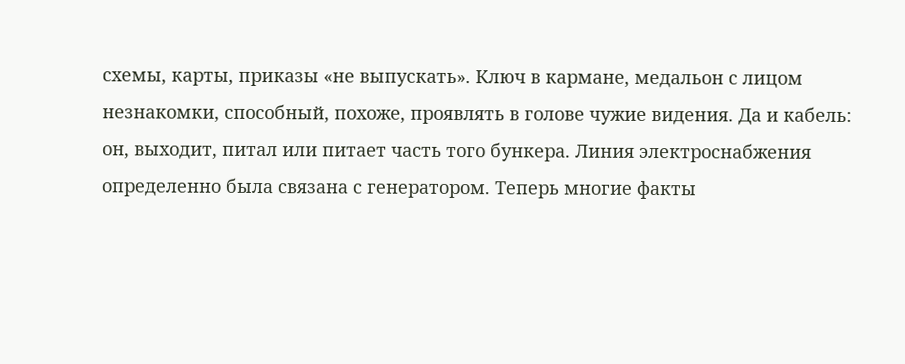схемы, карты, приказы «не выпускать». Ключ в кармане, медальон с лицом незнакомки, способный, похоже, проявлять в голове чужие видения. Да и кабель: он, выходит, питал или питает часть того бункера. Линия электроснабжения определенно была связана с генератором. Теперь многие факты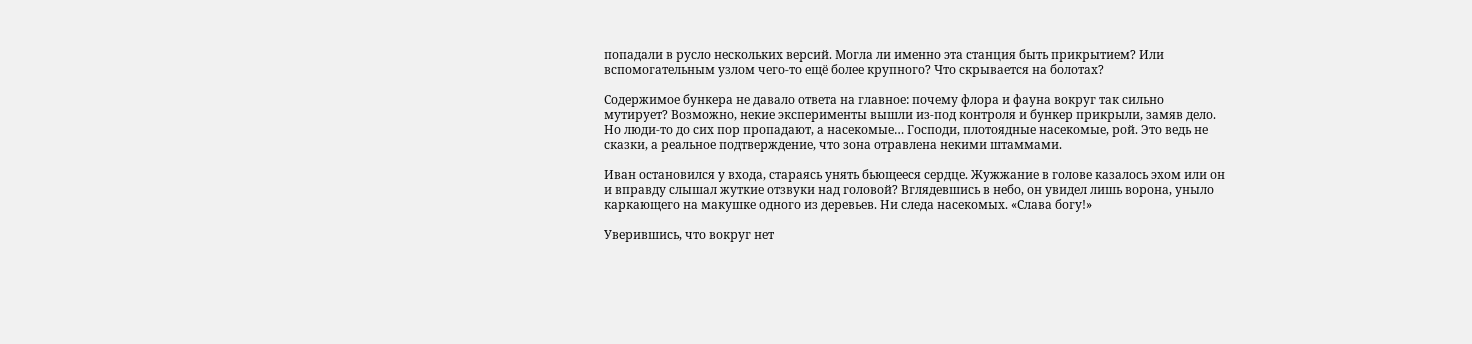попадали в русло нескольких версий. Могла ли именно эта станция быть прикрытием? Или вспомогательным узлом чего-то ещё более крупного? Что скрывается на болотах?

Содержимое бункера не давало ответа на главное: почему флора и фауна вокруг так сильно мутирует? Возможно, некие эксперименты вышли из-под контроля и бункер прикрыли, замяв дело. Но люди-то до сих пор пропадают, а насекомые… Господи, плотоядные насекомые, рой. Это ведь не сказки, а реальное подтверждение, что зона отравлена некими штаммами.

Иван остановился у входа, стараясь унять бьющееся сердце. Жужжание в голове казалось эхом или он и вправду слышал жуткие отзвуки над головой? Вглядевшись в небо, он увидел лишь ворона, уныло каркающего на макушке одного из деревьев. Ни следа насекомых. «Слава богу!»

Уверившись, что вокруг нет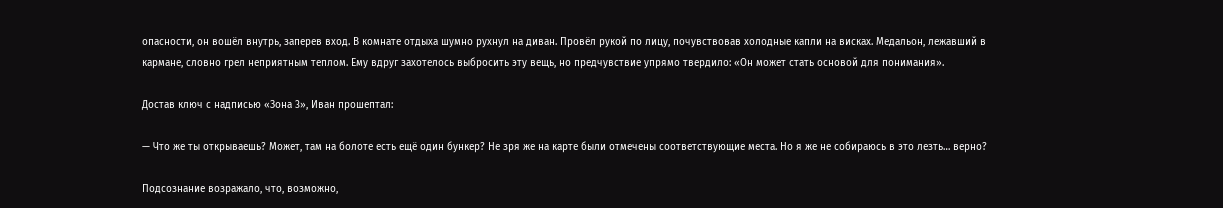опасности, он вошёл внутрь, заперев вход. В комнате отдыха шумно рухнул на диван. Провёл рукой по лицу, почувствовав холодные капли на висках. Медальон, лежавший в кармане, словно грел неприятным теплом. Ему вдруг захотелось выбросить эту вещь, но предчувствие упрямо твердило: «Он может стать основой для понимания».

Достав ключ с надписью «Зона 3», Иван прошептал:

— Что же ты открываешь? Может, там на болоте есть ещё один бункер? Не зря же на карте были отмечены соответствующие места. Но я же не собираюсь в это лезть… верно?

Подсознание возражало, что, возможно,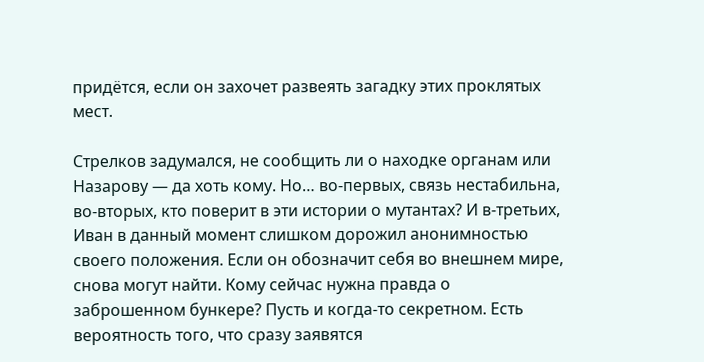придётся, если он захочет развеять загадку этих проклятых мест.

Стрелков задумался, не сообщить ли о находке органам или Назарову — да хоть кому. Но… во-первых, связь нестабильна, во-вторых, кто поверит в эти истории о мутантах? И в-третьих, Иван в данный момент слишком дорожил анонимностью своего положения. Если он обозначит себя во внешнем мире, снова могут найти. Кому сейчас нужна правда о заброшенном бункере? Пусть и когда-то секретном. Есть вероятность того, что сразу заявятся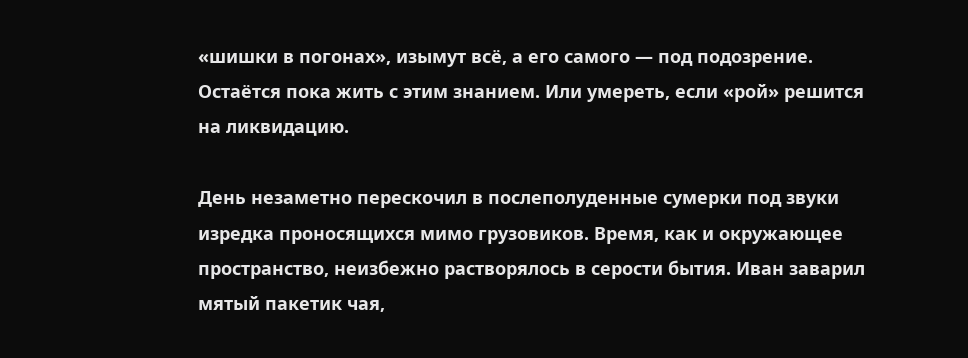«шишки в погонах», изымут всё, а его самого — под подозрение. Остаётся пока жить с этим знанием. Или умереть, если «рой» решится на ликвидацию.

День незаметно перескочил в послеполуденные сумерки под звуки изредка проносящихся мимо грузовиков. Время, как и окружающее пространство, неизбежно растворялось в серости бытия. Иван заварил мятый пакетик чая,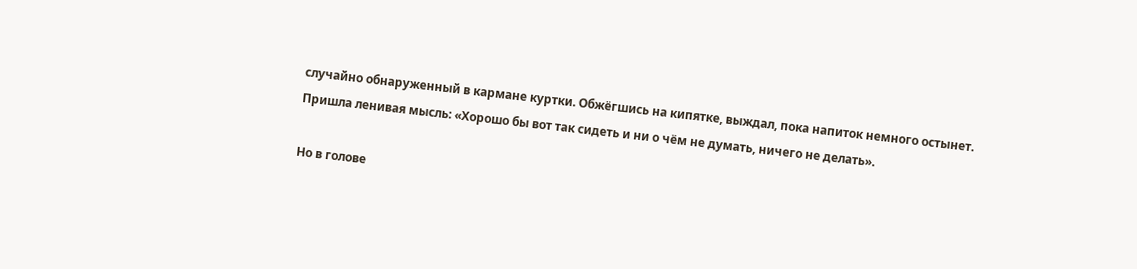случайно обнаруженный в кармане куртки. Обжёгшись на кипятке, выждал, пока напиток немного остынет. Пришла ленивая мысль: «Хорошо бы вот так сидеть и ни о чём не думать, ничего не делать».

Но в голове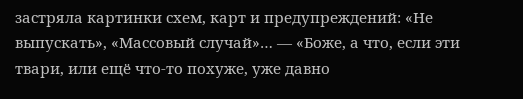застряла картинки схем, карт и предупреждений: «Не выпускать», «Массовый случай»… — «Боже, а что, если эти твари, или ещё что-то похуже, уже давно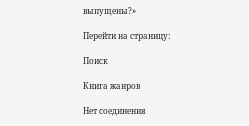выпущены?»

Перейти на страницу:

Поиск

Книга жанров

Нет соединения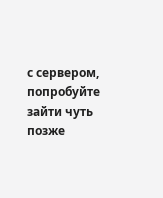с сервером, попробуйте зайти чуть позже